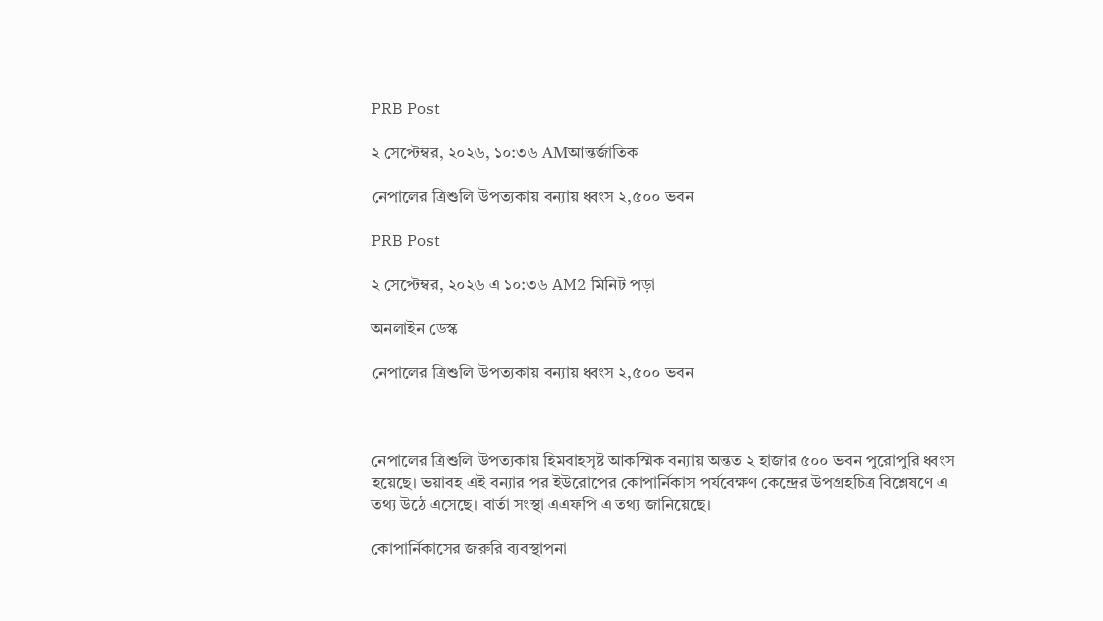PRB Post

২ সেপ্টেম্বর, ২০২৬, ১০:৩৬ AMআন্তর্জাতিক

নেপালের ত্রিশুলি উপত্যকায় বন্যায় ধ্বংস ২,৫০০ ভবন

PRB Post

২ সেপ্টেম্বর, ২০২৬ এ ১০:৩৬ AM2 মিনিট পড়া

অনলাইন ডেস্ক

নেপালের ত্রিশুলি উপত্যকায় বন্যায় ধ্বংস ২,৫০০ ভবন



নেপালের ত্রিশুলি উপত্যকায় হিমবাহসৃষ্ট আকস্মিক বন্যায় অন্তত ২ হাজার ৫০০ ভবন পুরোপুরি ধ্বংস হয়েছে। ভয়াবহ এই বন্যার পর ইউরোপের কোপার্নিকাস পর্যবেক্ষণ কেন্দ্রের উপগ্রহচিত্র বিশ্লেষণে এ তথ্য উঠে এসেছে। বার্তা সংস্থা এএফপি এ তথ্য জানিয়েছে।

কোপার্নিকাসের জরুরি ব্যবস্থাপনা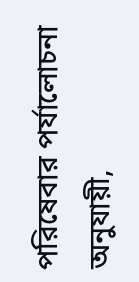পরিষেবার পর্যালোচনা অনুযায়ী,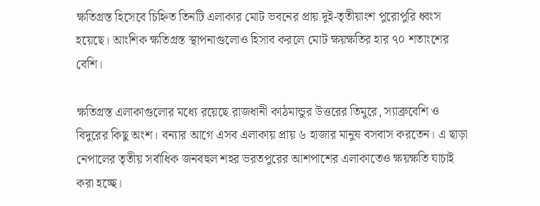ক্ষতিগ্রস্ত হিসেবে চিহ্নিত তিনটি এলাকার মোট ভবনের প্রায় দুই-তৃতীয়াংশ পুরোপুরি ধ্বংস হয়েছে। আংশিক ক্ষতিগ্রস্ত স্থাপনাগুলোও হিসাব করলে মোট ক্ষয়ক্ষতির হার ৭০ শতাংশের বেশি।

ক্ষতিগ্রস্ত এলাকাগুলোর মধ্যে রয়েছে রাজধানী কাঠমান্ডুর উত্তরের তিমুরে, স্যাব্রুবেশি ও বিদুরের কিছু অংশ। বন্যার আগে এসব এলাকায় প্রায় ৬ হাজার মানুষ বসবাস করতেন। এ ছাড়া নেপালের তৃতীয় সর্বাধিক জনবহুল শহর ভরতপুরের আশপাশের এলাকাতেও ক্ষয়ক্ষতি যাচাই করা হচ্ছে।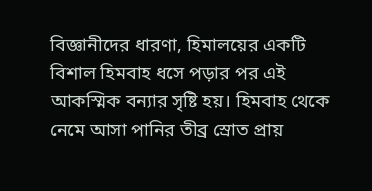বিজ্ঞানীদের ধারণা, হিমালয়ের একটি বিশাল হিমবাহ ধসে পড়ার পর এই আকস্মিক বন্যার সৃষ্টি হয়। হিমবাহ থেকে নেমে আসা পানির তীব্র স্রোত প্রায়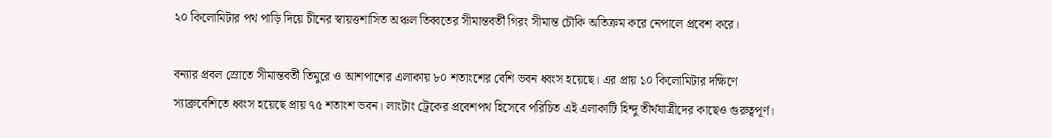২০ কিলোমিটার পথ পাড়ি দিয়ে চীনের স্বায়ত্তশাসিত অঞ্চল তিব্বতের সীমান্তবর্তী গিরং সীমান্ত চৌকি অতিক্রম করে নেপালে প্রবেশ করে।

বন্যার প্রবল স্রোতে সীমান্তবর্তী তিমুরে ও আশপাশের এলাকায় ৮০ শতাংশের বেশি ভবন ধ্বংস হয়েছে। এর প্রায় ১০ কিলোমিটার দক্ষিণে স্যাব্রুবেশিতে ধ্বংস হয়েছে প্রায় ৭৫ শতাংশ ভবন। লাংটাং ট্রেকের প্রবেশপথ হিসেবে পরিচিত এই এলাকাটি হিন্দু তীর্থযাত্রীদের কাছেও গুরুত্বপূর্ণ।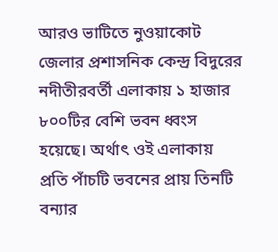আরও ভাটিতে নুওয়াকোট জেলার প্রশাসনিক কেন্দ্র বিদুরের নদীতীরবর্তী এলাকায় ১ হাজার ৮০০টির বেশি ভবন ধ্বংস হয়েছে। অর্থাৎ ওই এলাকায় প্রতি পাঁচটি ভবনের প্রায় তিনটি বন্যার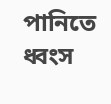পানিতে ধ্বংস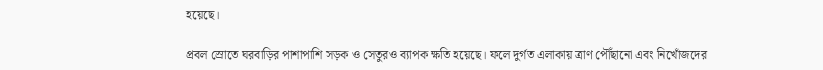হয়েছে।

প্রবল স্রোতে ঘরবাড়ির পাশাপাশি সড়ক ও সেতুরও ব্যাপক ক্ষতি হয়েছে। ফলে দুর্গত এলাকায় ত্রাণ পৌঁছানো এবং নিখোঁজদের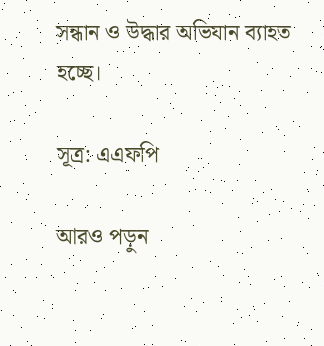সন্ধান ও উদ্ধার অভিযান ব্যাহত হচ্ছে।

সূত্র: এএফপি

আরও পড়ুন